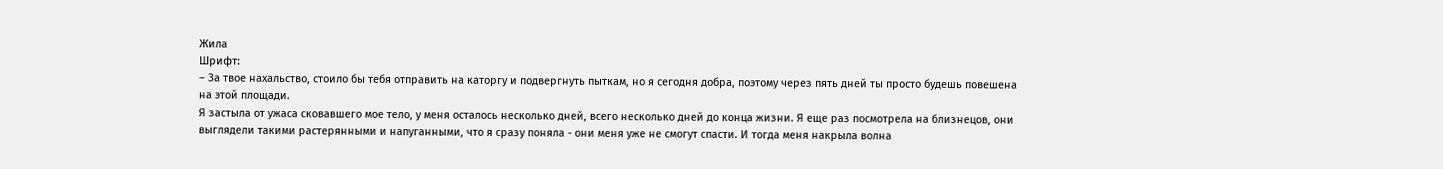Жила
Шрифт:
– За твое нахальство, стоило бы тебя отправить на каторгу и подвергнуть пыткам, но я сегодня добра, поэтому через пять дней ты просто будешь повешена на этой площади.
Я застыла от ужаса сковавшего мое тело, у меня осталось несколько дней, всего несколько дней до конца жизни. Я еще раз посмотрела на близнецов, они выглядели такими растерянными и напуганными, что я сразу поняла - они меня уже не смогут спасти. И тогда меня накрыла волна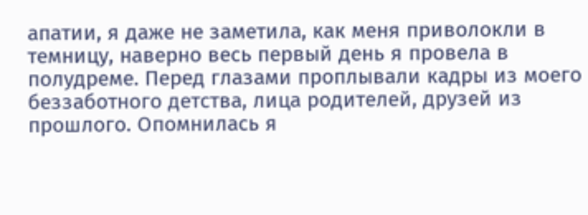апатии, я даже не заметила, как меня приволокли в темницу, наверно весь первый день я провела в полудреме. Перед глазами проплывали кадры из моего беззаботного детства, лица родителей, друзей из прошлого. Опомнилась я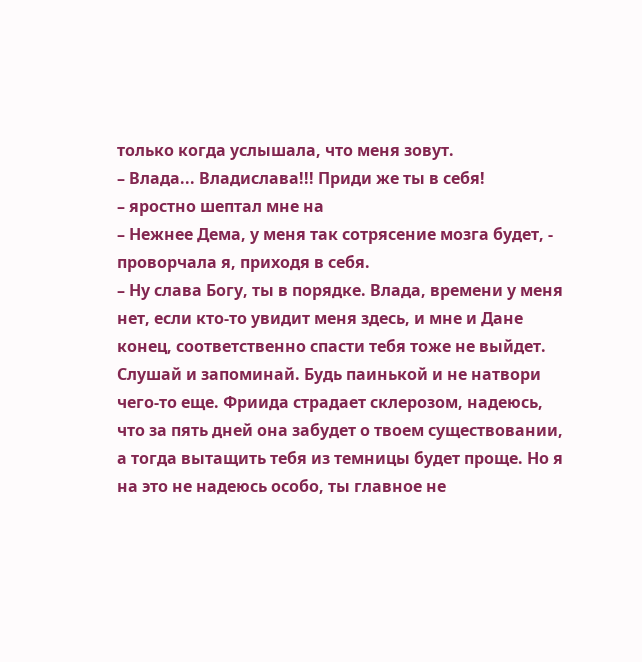только когда услышала, что меня зовут.
– Влада... Владислава!!! Приди же ты в себя!
– яростно шептал мне на
– Нежнее Дема, у меня так сотрясение мозга будет, - проворчала я, приходя в себя.
– Ну слава Богу, ты в порядке. Влада, времени у меня нет, если кто-то увидит меня здесь, и мне и Дане конец, соответственно спасти тебя тоже не выйдет. Слушай и запоминай. Будь паинькой и не натвори чего-то еще. Фриида страдает склерозом, надеюсь, что за пять дней она забудет о твоем существовании, а тогда вытащить тебя из темницы будет проще. Но я на это не надеюсь особо, ты главное не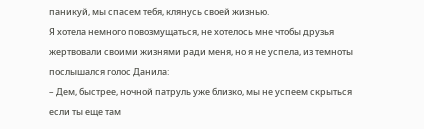паникуй, мы спасем тебя, клянусь своей жизнью.
Я хотела немного повозмущаться, не хотелось мне чтобы друзья жертвовали своими жизнями ради меня, но я не успела, из темноты послышался голос Данила:
– Дем, быстрее, ночной патруль уже близко, мы не успеем скрыться если ты еще там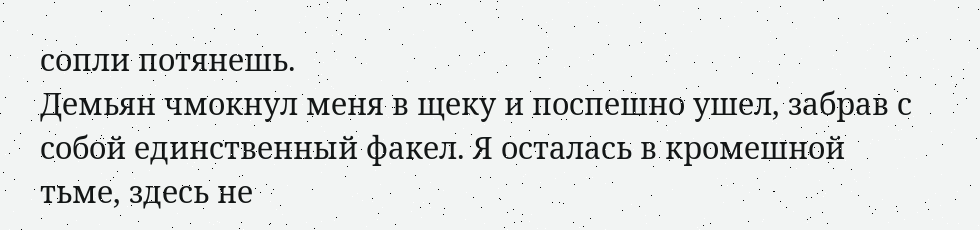сопли потянешь.
Демьян чмокнул меня в щеку и поспешно ушел, забрав с собой единственный факел. Я осталась в кромешной тьме, здесь не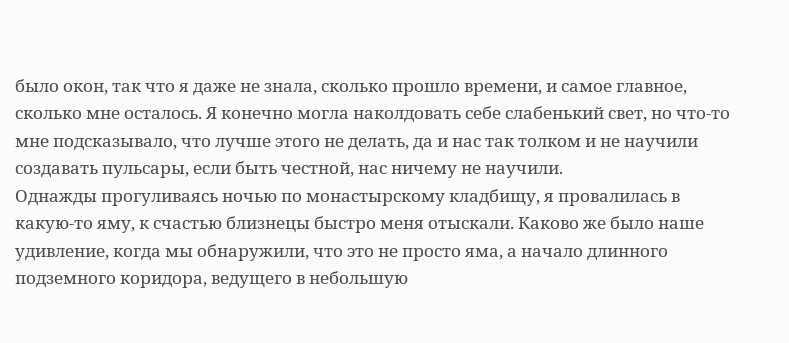было окон, так что я даже не знала, сколько прошло времени, и самое главное, сколько мне осталось. Я конечно могла наколдовать себе слабенький свет, но что-то мне подсказывало, что лучше этого не делать, да и нас так толком и не научили создавать пульсары, если быть честной, нас ничему не научили.
Однажды прогуливаясь ночью по монастырскому кладбищу, я провалилась в какую-то яму, к счастью близнецы быстро меня отыскали. Каково же было наше удивление, когда мы обнаружили, что это не просто яма, а начало длинного подземного коридора, ведущего в небольшую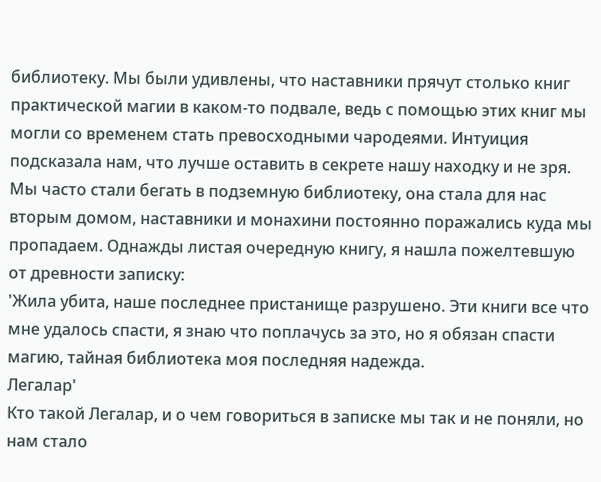библиотеку. Мы были удивлены, что наставники прячут столько книг практической магии в каком-то подвале, ведь с помощью этих книг мы могли со временем стать превосходными чародеями. Интуиция подсказала нам, что лучше оставить в секрете нашу находку и не зря. Мы часто стали бегать в подземную библиотеку, она стала для нас вторым домом, наставники и монахини постоянно поражались куда мы пропадаем. Однажды листая очередную книгу, я нашла пожелтевшую от древности записку:
'Жила убита, наше последнее пристанище разрушено. Эти книги все что мне удалось спасти, я знаю что поплачусь за это, но я обязан спасти магию, тайная библиотека моя последняя надежда.
Легалар'
Кто такой Легалар, и о чем говориться в записке мы так и не поняли, но нам стало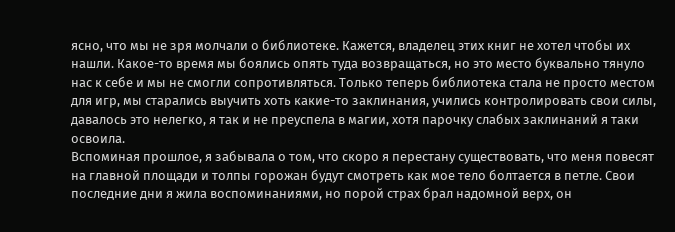ясно, что мы не зря молчали о библиотеке. Кажется, владелец этих книг не хотел чтобы их нашли. Какое-то время мы боялись опять туда возвращаться, но это место буквально тянуло нас к себе и мы не смогли сопротивляться. Только теперь библиотека стала не просто местом для игр, мы старались выучить хоть какие-то заклинания, учились контролировать свои силы, давалось это нелегко, я так и не преуспела в магии, хотя парочку слабых заклинаний я таки освоила.
Вспоминая прошлое, я забывала о том, что скоро я перестану существовать, что меня повесят на главной площади и толпы горожан будут смотреть как мое тело болтается в петле. Свои последние дни я жила воспоминаниями, но порой страх брал надомной верх, он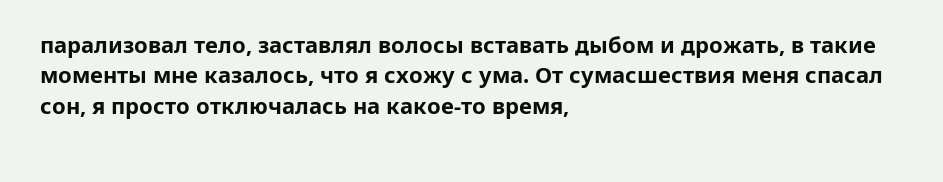парализовал тело, заставлял волосы вставать дыбом и дрожать, в такие моменты мне казалось, что я схожу с ума. От сумасшествия меня спасал сон, я просто отключалась на какое-то время,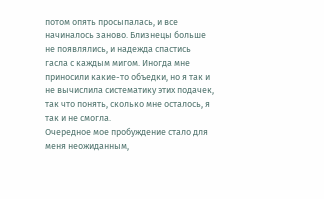потом опять просыпалась, и все начиналось заново. Близнецы больше не появлялись, и надежда спастись гасла с каждым мигом. Иногда мне приносили какие-то объедки, но я так и не вычислила систематику этих подачек, так что понять, сколько мне осталось, я так и не смогла.
Очередное мое пробуждение стало для меня неожиданным,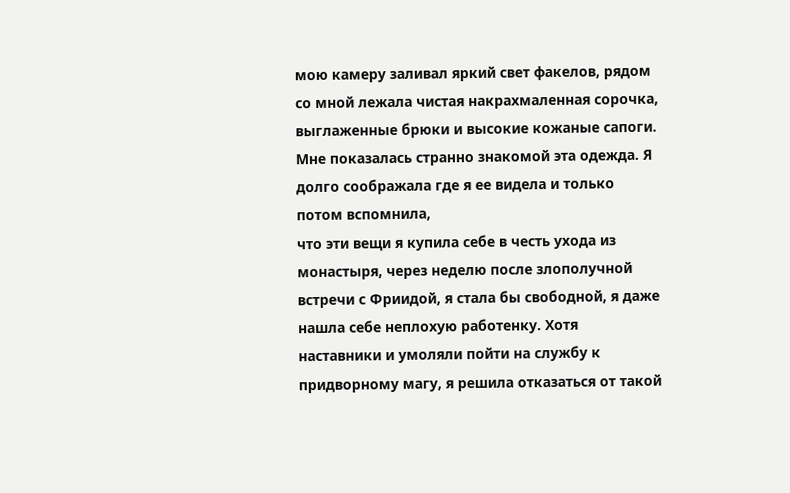мою камеру заливал яркий свет факелов, рядом со мной лежала чистая накрахмаленная сорочка, выглаженные брюки и высокие кожаные сапоги. Мне показалась странно знакомой эта одежда. Я долго соображала где я ее видела и только потом вспомнила,
что эти вещи я купила себе в честь ухода из монастыря, через неделю после злополучной встречи с Фриидой, я стала бы свободной, я даже нашла себе неплохую работенку. Хотя наставники и умоляли пойти на службу к придворному магу, я решила отказаться от такой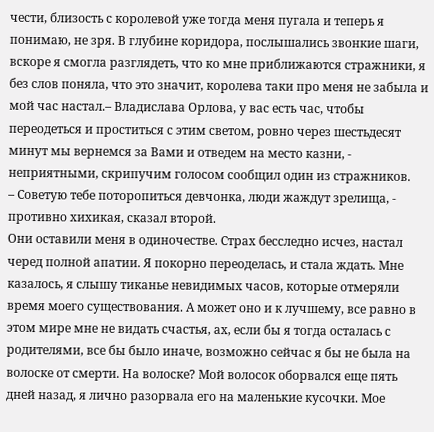чести, близость с королевой уже тогда меня пугала и теперь я понимаю, не зря. В глубине коридора, послышались звонкие шаги, вскоре я смогла разглядеть, что ко мне приближаются стражники, я без слов поняла, что это значит, королева таки про меня не забыла и мой час настал.– Владислава Орлова, у вас есть час, чтобы переодеться и проститься с этим светом, ровно через шестьдесят минут мы вернемся за Вами и отведем на место казни, - неприятными, скрипучим голосом сообщил один из стражников.
– Советую тебе поторопиться девчонка, люди жаждут зрелища, - противно хихикая, сказал второй.
Они оставили меня в одиночестве. Страх бесследно исчез, настал черед полной апатии. Я покорно переоделась, и стала ждать. Мне казалось, я слышу тиканье невидимых часов, которые отмеряли время моего существования. А может оно и к лучшему, все равно в этом мире мне не видать счастья, ах, если бы я тогда осталась с родителями, все бы было иначе, возможно сейчас я бы не была на волоске от смерти. На волоске? Мой волосок оборвался еще пять дней назад, я лично разорвала его на маленькие кусочки. Мое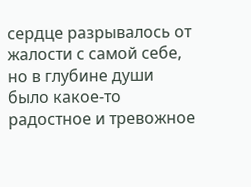сердце разрывалось от жалости с самой себе, но в глубине души было какое-то радостное и тревожное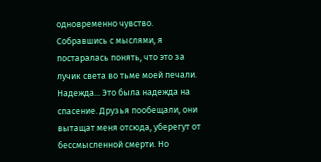одновременно чувство. Собравшись с мыслями, я постаралась понять, что это за лучик света во тьме моей печали. Надежда... Это была надежда на спасение. Друзья пообещали, они вытащат меня отсюда, уберегут от бессмысленной смерти. Но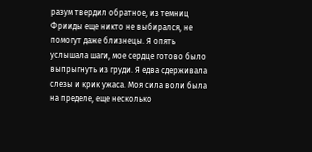разум твердил обратное, из темниц Фрииды еще никто не выбирался, не помогут даже близнецы. Я опять услышала шаги, мое сердце готово было выпрыгнуть из груди. Я едва сдерживала слезы и крик ужаса. Моя сила воли была на пределе, еще несколько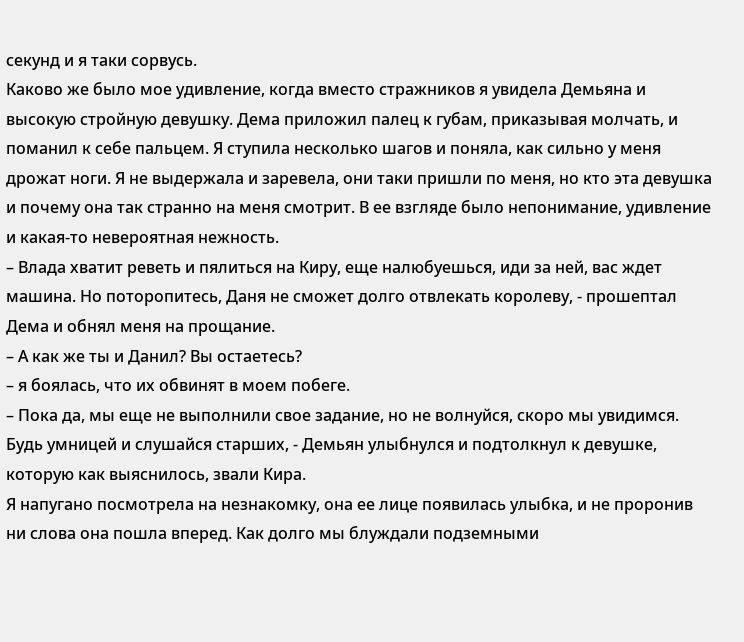секунд и я таки сорвусь.
Каково же было мое удивление, когда вместо стражников я увидела Демьяна и высокую стройную девушку. Дема приложил палец к губам, приказывая молчать, и поманил к себе пальцем. Я ступила несколько шагов и поняла, как сильно у меня дрожат ноги. Я не выдержала и заревела, они таки пришли по меня, но кто эта девушка и почему она так странно на меня смотрит. В ее взгляде было непонимание, удивление и какая-то невероятная нежность.
– Влада хватит реветь и пялиться на Киру, еще налюбуешься, иди за ней, вас ждет машина. Но поторопитесь, Даня не сможет долго отвлекать королеву, - прошептал Дема и обнял меня на прощание.
– А как же ты и Данил? Вы остаетесь?
– я боялась, что их обвинят в моем побеге.
– Пока да, мы еще не выполнили свое задание, но не волнуйся, скоро мы увидимся. Будь умницей и слушайся старших, - Демьян улыбнулся и подтолкнул к девушке, которую как выяснилось, звали Кира.
Я напугано посмотрела на незнакомку, она ее лице появилась улыбка, и не проронив ни слова она пошла вперед. Как долго мы блуждали подземными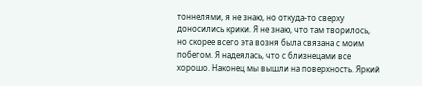тоннелями, я не знаю, но откуда-то сверху доносились крики. Я не знаю, что там творилось, но скорее всего эта возня была связана с моим побегом. Я надеялась, что с близнецами все хорошо. Наконец мы вышли на поверхность. Яркий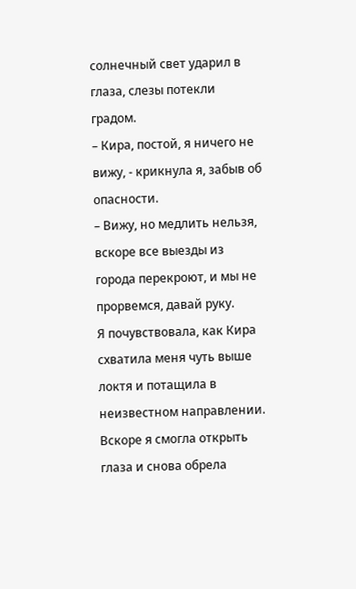солнечный свет ударил в глаза, слезы потекли градом.
– Кира, постой, я ничего не вижу, - крикнула я, забыв об опасности.
– Вижу, но медлить нельзя, вскоре все выезды из города перекроют, и мы не прорвемся, давай руку.
Я почувствовала, как Кира схватила меня чуть выше локтя и потащила в неизвестном направлении. Вскоре я смогла открыть глаза и снова обрела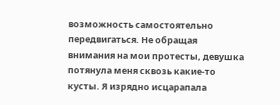возможность самостоятельно передвигаться. Не обращая внимания на мои протесты, девушка потянула меня сквозь какие-то кусты. Я изрядно исцарапала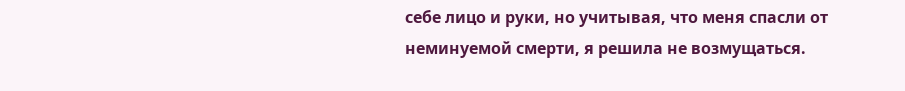себе лицо и руки, но учитывая, что меня спасли от неминуемой смерти, я решила не возмущаться.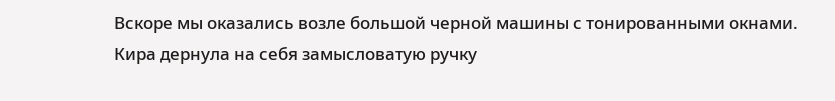Вскоре мы оказались возле большой черной машины с тонированными окнами. Кира дернула на себя замысловатую ручку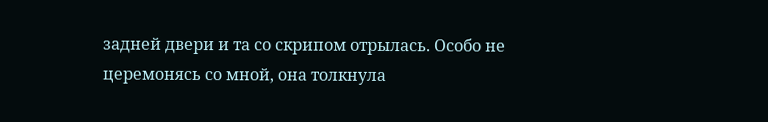задней двери и та со скрипом отрылась. Особо не церемонясь со мной, она толкнула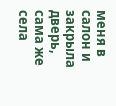меня в салон и закрыла дверь, сама же села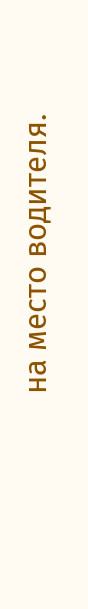на место водителя.